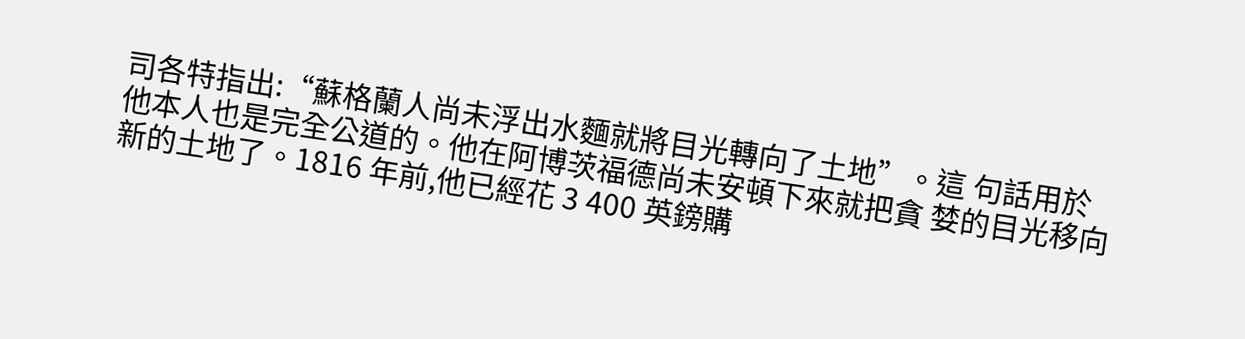司各特指出:“蘇格蘭人尚未浮出水麵就將目光轉向了土地”。這 句話用於他本人也是完全公道的。他在阿博茨福德尚未安頓下來就把貪 婪的目光移向新的土地了。1816 年前,他已經花 3 400 英鎊購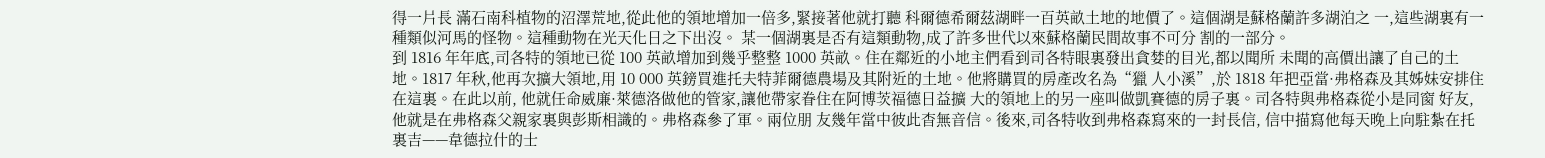得一片長 滿石南科植物的沼澤荒地,從此他的領地增加一倍多,緊接著他就打聽 科爾德希爾茲湖畔一百英畝土地的地價了。這個湖是蘇格蘭許多湖泊之 一,這些湖裏有一種類似河馬的怪物。這種動物在光天化日之下出沒。 某一個湖裏是否有這類動物,成了許多世代以來蘇格蘭民間故事不可分 割的一部分。
到 1816 年年底,司各特的領地已從 100 英畝增加到幾乎整整 1000 英畝。住在鄰近的小地主們看到司各特眼裏發出貪婪的目光,都以聞所 未聞的高價出讓了自己的土地。1817 年秋,他再次擴大領地,用 10 000 英鎊買進托夫特菲爾德農場及其附近的土地。他將購買的房產改名為“獵 人小溪”,於 1818 年把亞當·弗格森及其姊妹安排住在這裏。在此以前, 他就任命威廉·萊德洛做他的管家,讓他帶家眷住在阿博茨福德日益擴 大的領地上的另一座叫做凱賽德的房子裏。司各特與弗格森從小是同窗 好友,他就是在弗格森父親家裏與彭斯相識的。弗格森參了軍。兩位朋 友幾年當中彼此杳無音信。後來,司各特收到弗格森寫來的一封長信, 信中描寫他每天晚上向駐紮在托裏吉——韋德拉什的士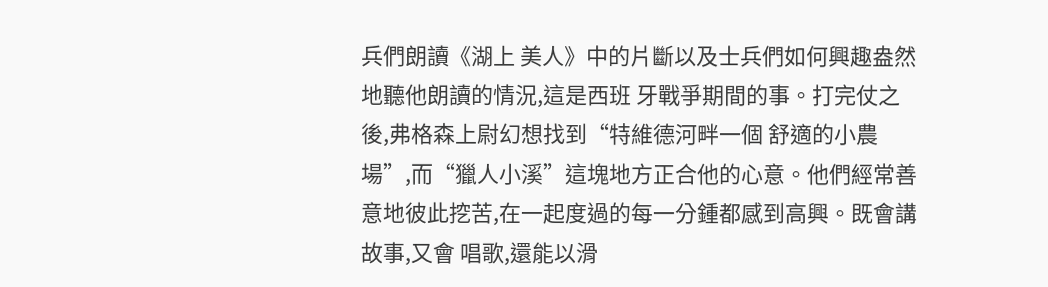兵們朗讀《湖上 美人》中的片斷以及士兵們如何興趣盎然地聽他朗讀的情況,這是西班 牙戰爭期間的事。打完仗之後,弗格森上尉幻想找到“特維德河畔一個 舒適的小農場”,而“獵人小溪”這塊地方正合他的心意。他們經常善 意地彼此挖苦,在一起度過的每一分鍾都感到高興。既會講故事,又會 唱歌,還能以滑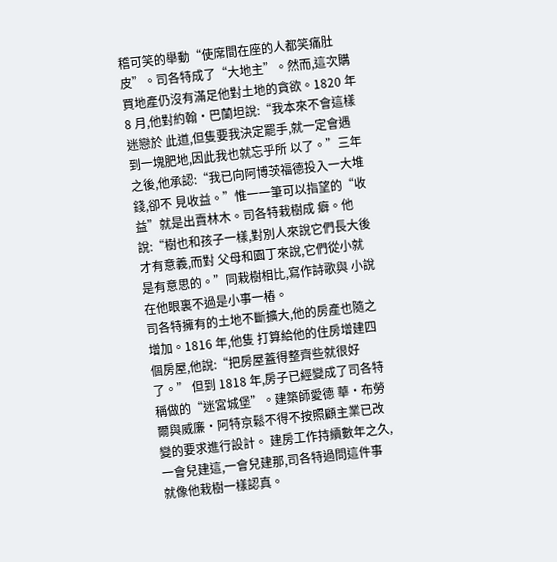稽可笑的舉動“使席間在座的人都笑痛肚皮”。司各特成了“大地主”。然而,這次購買地產仍沒有滿足他對土地的貪欲。1820 年 8 月,他對約翰·巴蘭坦說:“我本來不會這樣迷戀於 此道,但隻要我決定罷手,就一定會遇到一塊肥地,因此我也就忘乎所 以了。”三年之後,他承認:“我已向阿博茨福德投入一大堆錢,卻不 見收益。”惟一一筆可以指望的“收益”就是出賣林木。司各特栽樹成 癖。他說:“樹也和孩子一樣,對別人來說它們長大後才有意義,而對 父母和園丁來說,它們從小就是有意思的。”同栽樹相比,寫作詩歌與 小說在他眼裏不過是小事一樁。
司各特擁有的土地不斷擴大,他的房產也隨之增加。1816 年,他隻 打算給他的住房增建四個房屋,他說:“把房屋蓋得整齊些就很好了。” 但到 1818 年,房子已經變成了司各特稱做的“迷宮城堡”。建築師愛德 華·布勞爾與威廉·阿特京鬆不得不按照顧主業已改變的要求進行設計。 建房工作持續數年之久,一會兒建這,一會兒建那,司各特過問這件事 就像他栽樹一樣認真。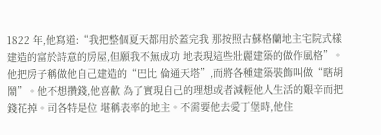1822 年,他寫道:“我把整個夏天都用於蓋完我 那按照古蘇格蘭地主宅院式樣建造的富於詩意的房屋,但願我不無成功 地表現這些壯麗建築的做作風格”。他把房子稱做他自己建造的“巴比 倫通天塔”,而將各種建築裝飾叫做“瞎胡鬧”。他不想攢錢,他喜歡 為了實現自己的理想或者減輕他人生活的艱辛而把錢花掉。司各特是位 堪稱表率的地主。不需要他去愛丁堡時,他住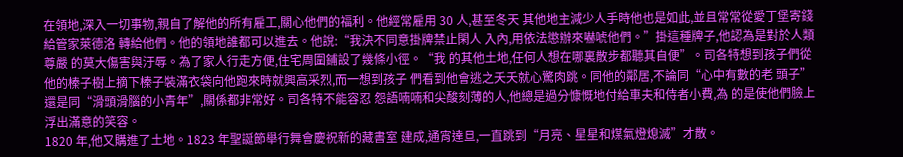在領地,深入一切事物,親自了解他的所有雇工,關心他們的福利。他經常雇用 30 人,甚至冬天 其他地主減少人手時他也是如此,並且常常從愛丁堡寄錢給管家萊德洛 轉給他們。他的領地誰都可以進去。他說:“我決不同意掛牌禁止閑人 入內,用依法懲辦來嚇唬他們。”掛這種牌子,他認為是對於人類尊嚴 的莫大傷害與汙辱。為了家人行走方便,住宅周圍鋪設了幾條小徑。“我 的其他土地,任何人想在哪裏散步都聽其自便”。司各特想到孩子們從 他的榛子樹上摘下榛子裝滿衣袋向他跑來時就興高采烈,而一想到孩子 們看到他會逃之夭夭就心驚肉跳。同他的鄰居,不論同“心中有數的老 頭子”還是同“滑頭滑腦的小青年”,關係都非常好。司各特不能容忍 怨語喃喃和尖酸刻薄的人,他總是過分慷慨地付給車夫和侍者小費,為 的是使他們臉上浮出滿意的笑容。
1820 年,他又購進了土地。1823 年聖誕節舉行舞會慶祝新的藏書室 建成,通宵達旦,一直跳到“月亮、星星和煤氣燈熄滅”才散。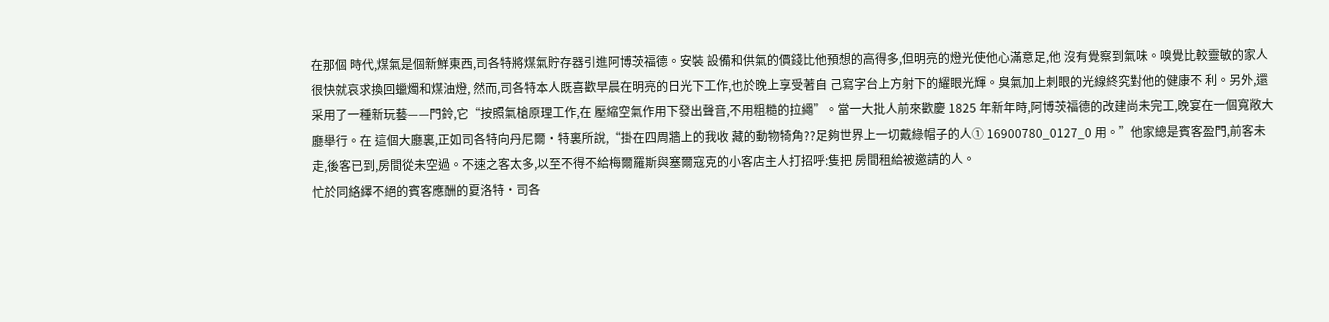在那個 時代,煤氣是個新鮮東西,司各特將煤氣貯存器引進阿博茨福德。安裝 設備和供氣的價錢比他預想的高得多,但明亮的燈光使他心滿意足,他 沒有覺察到氣味。嗅覺比較靈敏的家人很快就哀求換回蠟燭和煤油燈, 然而,司各特本人既喜歡早晨在明亮的日光下工作,也於晚上享受著自 己寫字台上方射下的耀眼光輝。臭氣加上刺眼的光線終究對他的健康不 利。另外,還采用了一種新玩藝——門鈴,它“按照氣槍原理工作,在 壓縮空氣作用下發出聲音,不用粗糙的拉繩”。當一大批人前來歡慶 1825 年新年時,阿博茨福德的改建尚未完工,晚宴在一個寬敞大廳舉行。在 這個大廳裏,正如司各特向丹尼爾·特裏所說,“掛在四周牆上的我收 藏的動物犄角??足夠世界上一切戴綠帽子的人① 16900780_0127_0 用。”他家總是賓客盈門,前客未走,後客已到,房間從未空過。不速之客太多,以至不得不給梅爾羅斯與塞爾寇克的小客店主人打招呼:隻把 房間租給被邀請的人。
忙於同絡繹不絕的賓客應酬的夏洛特·司各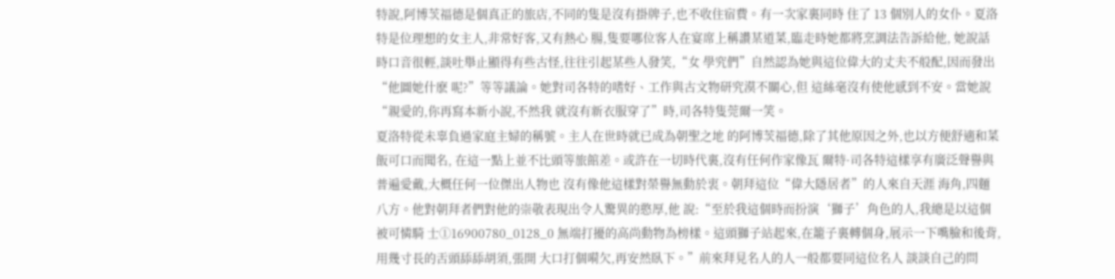特說,阿博茨福德是個真正的旅店,不同的隻是沒有掛牌子,也不收住宿費。有一次家裏同時 住了 13 個別人的女仆。夏洛特是位理想的女主人,非常好客,又有熱心 腸,隻要哪位客人在宴席上稱讚某道菜,臨走時她都將烹調法告訴給他, 她說話時口音很輕,談吐舉止顯得有些古怪,往往引起某些人發笑,“女 學究們”自然認為她與這位偉大的丈夫不般配,因而發出“他圖她什麽 呢?”等等議論。她對司各特的嗜好、工作與古文物研究漠不關心,但 這絲毫沒有使他感到不安。當她說“親愛的,你再寫本新小說,不然我 就沒有新衣服穿了”時,司各特隻莞爾一笑。
夏洛特從未辜負過家庭主婦的稱號。主人在世時就已成為朝聖之地 的阿博茨福德,除了其他原因之外,也以方便舒適和菜飯可口而聞名, 在這一點上並不比頭等旅館差。或許在一切時代裏,沒有任何作家像瓦 爾特·司各特這樣享有廣泛聲譽與普遍愛戴,大概任何一位傑出人物也 沒有像他這樣對榮譽無動於衷。朝拜這位“偉大隱居者”的人來自天涯 海角,四麵八方。他對朝拜者們對他的崇敬表現出令人驚異的憨厚,他 說:“至於我這個時而扮演‘獅子’角色的人,我總是以這個被可憐騎 士①16900780_0128_0 無端打擾的高尚動物為榜樣。這頭獅子站起來,在籠子裏轉個身,展示一下嘴臉和後背,用幾寸長的舌頭舔舔胡須,張開 大口打個嗬欠,再安然臥下。”前來拜見名人的人一般都要同這位名人 談談自己的問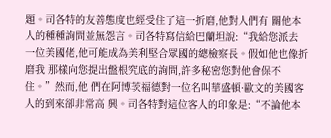題。司各特的友善態度也經受住了這一折磨,他對人們有 關他本人的種種詢問並無怨言。司各特寫信給巴蘭坦說:“我給您派去 一位美國佬,他可能成為美利堅合眾國的總檢察長。假如他也像折磨我 那樣向您提出盤根究底的詢問,許多秘密您對他會保不住。”然而,他 們在阿博茨福德對一位名叫華盛頓·歐文的美國客人的到來卻非常高 興。司各特對這位客人的印象是:“不論他本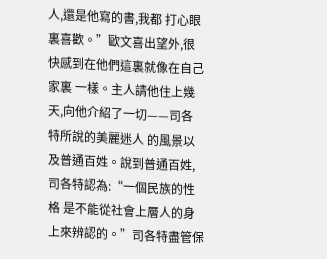人,還是他寫的書,我都 打心眼裏喜歡。”歐文喜出望外,很快感到在他們這裏就像在自己家裏 一樣。主人請他住上幾天,向他介紹了一切——司各特所說的美麗迷人 的風景以及普通百姓。說到普通百姓,司各特認為:“一個民族的性格 是不能從社會上層人的身上來辨認的。”司各特盡管保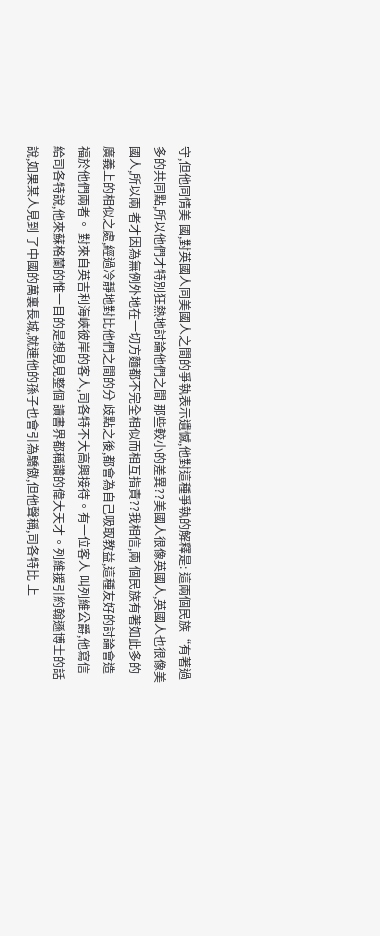守,但他同情美 國,對英國人同美國人之間的爭執表示遺憾,他對這種爭執的解釋是: 這兩個民族“有著過多的共同點,所以他們才特別狂熱地討論他們之間 那些較小的差異??美國人很像英國人,英國人也很像美國人,所以兩 者才因為無例外地在一切方麵都不完全相似而相互指責??我相信,兩 個民族有著如此多的廣義上的相似之處,經過冷靜地對比他們之間的分 歧點之後,都會為自己吸取教益,這種友好的討論會造福於他們兩者。 對來自英吉利海峽彼岸的客人,司各特不大高興接待。有一位客人 叫列維公爵,他寫信給司各特說,他來蘇格蘭的惟一目的是想見見整個 讀書界都稱讚的偉大天才。列維援引約翰遜博士的話說,如果某人見到 了中國的萬裏長城,就連他的孫子也會引為驕傲,但他聲稱,司各特比 上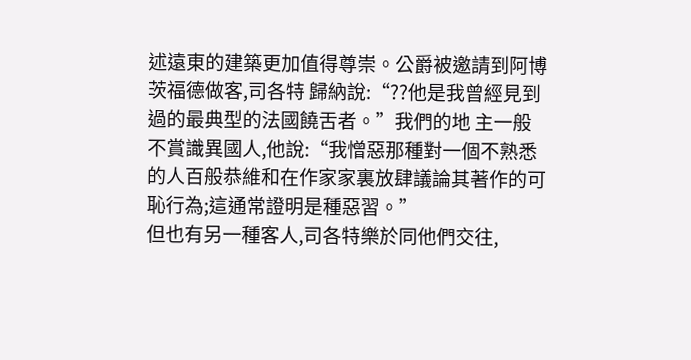述遠東的建築更加值得尊崇。公爵被邀請到阿博茨福德做客,司各特 歸納說:“??他是我曾經見到過的最典型的法國饒舌者。”我們的地 主一般不賞識異國人,他說:“我憎惡那種對一個不熟悉的人百般恭維和在作家家裏放肆議論其著作的可恥行為;這通常證明是種惡習。”
但也有另一種客人,司各特樂於同他們交往,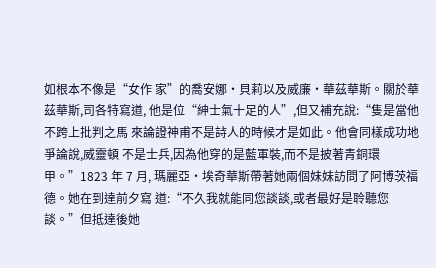如根本不像是“女作 家”的喬安娜·貝莉以及威廉·華茲華斯。關於華茲華斯,司各特寫道, 他是位“紳士氣十足的人”,但又補充說:“隻是當他不跨上批判之馬 來論證神甫不是詩人的時候才是如此。他會同樣成功地爭論說,威靈頓 不是士兵,因為他穿的是藍軍裝,而不是披著青銅環甲。”1823 年 7 月, 瑪麗亞·埃奇華斯帶著她兩個妹妹訪問了阿博茨福德。她在到達前夕寫 道:“不久我就能同您談談,或者最好是聆聽您談。”但抵達後她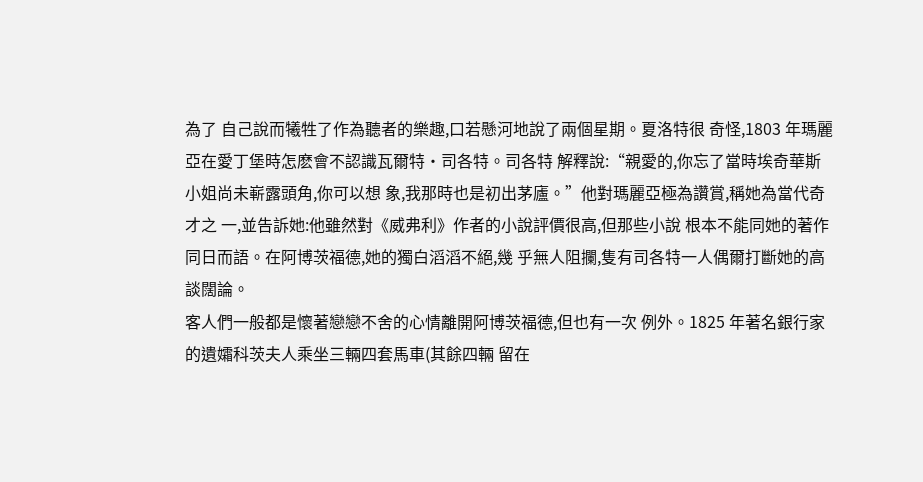為了 自己說而犧牲了作為聽者的樂趣,口若懸河地說了兩個星期。夏洛特很 奇怪,1803 年瑪麗亞在愛丁堡時怎麽會不認識瓦爾特·司各特。司各特 解釋說:“親愛的,你忘了當時埃奇華斯小姐尚未嶄露頭角,你可以想 象,我那時也是初出茅廬。”他對瑪麗亞極為讚賞,稱她為當代奇才之 一,並告訴她:他雖然對《威弗利》作者的小說評價很高,但那些小說 根本不能同她的著作同日而語。在阿博茨福德,她的獨白滔滔不絕,幾 乎無人阻攔,隻有司各特一人偶爾打斷她的高談闊論。
客人們一般都是懷著戀戀不舍的心情離開阿博茨福德,但也有一次 例外。1825 年著名銀行家的遺孀科茨夫人乘坐三輛四套馬車(其餘四輛 留在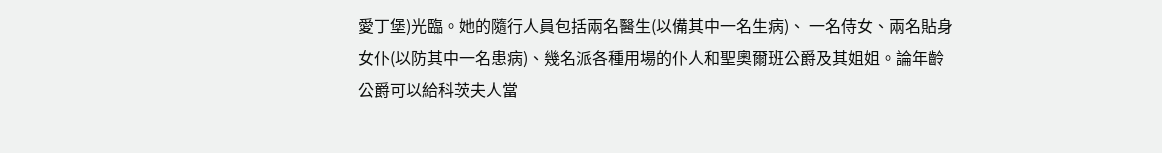愛丁堡)光臨。她的隨行人員包括兩名醫生(以備其中一名生病)、 一名侍女、兩名貼身女仆(以防其中一名患病)、幾名派各種用場的仆人和聖奧爾班公爵及其姐姐。論年齡公爵可以給科茨夫人當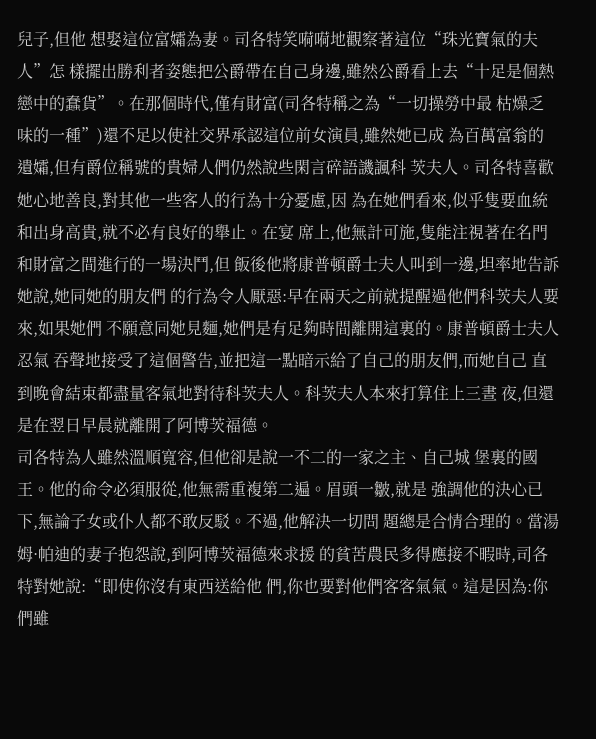兒子,但他 想娶這位富孀為妻。司各特笑嗬嗬地觀察著這位“珠光寶氣的夫人”怎 樣擺出勝利者姿態把公爵帶在自己身邊,雖然公爵看上去“十足是個熱 戀中的蠢貨”。在那個時代,僅有財富(司各特稱之為“一切操勞中最 枯燥乏味的一種”)還不足以使社交界承認這位前女演員,雖然她已成 為百萬富翁的遺孀,但有爵位稱號的貴婦人們仍然說些閑言碎語譏諷科 茨夫人。司各特喜歡她心地善良,對其他一些客人的行為十分憂慮,因 為在她們看來,似乎隻要血統和出身高貴,就不必有良好的舉止。在宴 席上,他無計可施,隻能注視著在名門和財富之間進行的一場決鬥,但 飯後他將康普頓爵士夫人叫到一邊,坦率地告訴她說,她同她的朋友們 的行為令人厭惡:早在兩天之前就提醒過他們科茨夫人要來,如果她們 不願意同她見麵,她們是有足夠時間離開這裏的。康普頓爵士夫人忍氣 吞聲地接受了這個警告,並把這一點暗示給了自己的朋友們,而她自己 直到晚會結束都盡量客氣地對待科茨夫人。科茨夫人本來打算住上三晝 夜,但還是在翌日早晨就離開了阿博茨福德。
司各特為人雖然溫順寬容,但他卻是說一不二的一家之主、自己城 堡裏的國王。他的命令必須服從,他無需重複第二遍。眉頭一皺,就是 強調他的決心已下,無論子女或仆人都不敢反駁。不過,他解決一切問 題總是合情合理的。當湯姆·帕迪的妻子抱怨說,到阿博茨福德來求援 的貧苦農民多得應接不暇時,司各特對她說:“即使你沒有東西送給他 們,你也要對他們客客氣氣。這是因為:你們雖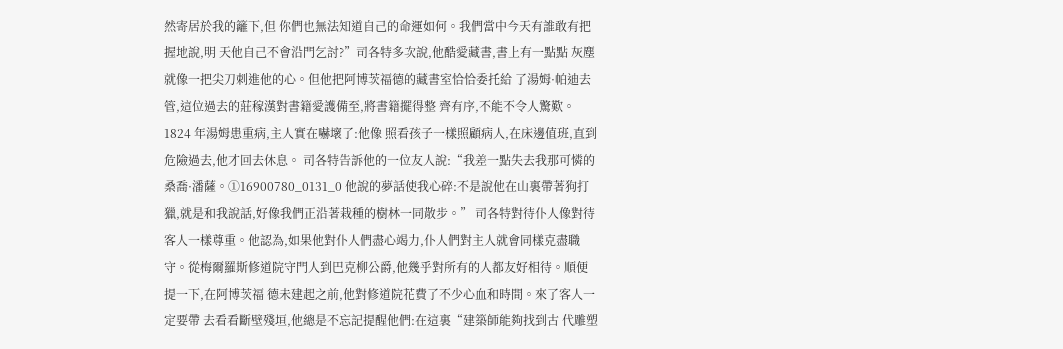然寄居於我的籬下,但 你們也無法知道自己的命運如何。我們當中今天有誰敢有把握地說,明 天他自己不會沿門乞討?”司各特多次說,他酷愛藏書,書上有一點點 灰塵就像一把尖刀刺進他的心。但他把阿博茨福德的藏書室恰恰委托給 了湯姆·帕迪去管,這位過去的莊稼漢對書籍愛護備至,將書籍擺得整 齊有序,不能不令人驚歎。1824 年湯姆患重病,主人實在嚇壞了:他像 照看孩子一樣照顧病人,在床邊值班,直到危險過去,他才回去休息。 司各特告訴他的一位友人說:“我差一點失去我那可憐的桑喬·潘薩。①16900780_0131_0 他說的夢話使我心碎:不是說他在山裏帶著狗打獵,就是和我說話,好像我們正沿著栽種的樹林一同散步。” 司各特對待仆人像對待客人一樣尊重。他認為,如果他對仆人們盡心竭力,仆人們對主人就會同樣克盡職守。從梅爾羅斯修道院守門人到巴克柳公爵,他幾乎對所有的人都友好相待。順便提一下,在阿博茨福 德未建起之前,他對修道院花費了不少心血和時間。來了客人一定要帶 去看看斷壁殘垣,他總是不忘記提醒他們:在這裏“建築師能夠找到古 代雕塑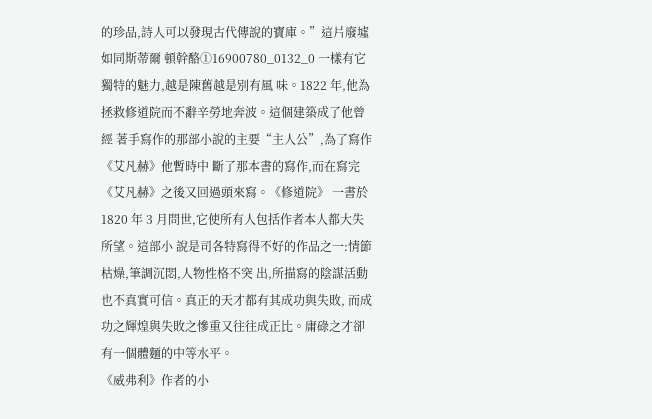的珍品,詩人可以發現古代傳說的寶庫。”這片廢墟如同斯蒂爾 頓幹酪①16900780_0132_0 一樣有它獨特的魅力,越是陳舊越是別有風 味。1822 年,他為拯救修道院而不辭辛勞地奔波。這個建築成了他曾經 著手寫作的那部小說的主要“主人公”,為了寫作《艾凡赫》他暫時中 斷了那本書的寫作,而在寫完《艾凡赫》之後又回過頭來寫。《修道院》 一書於 1820 年 3 月問世,它使所有人包括作者本人都大失所望。這部小 說是司各特寫得不好的作品之一:情節枯燥,筆調沉悶,人物性格不突 出,所描寫的陰謀活動也不真實可信。真正的天才都有其成功與失敗, 而成功之輝煌與失敗之慘重又往往成正比。庸碌之才卻有一個體麵的中等水平。
《威弗利》作者的小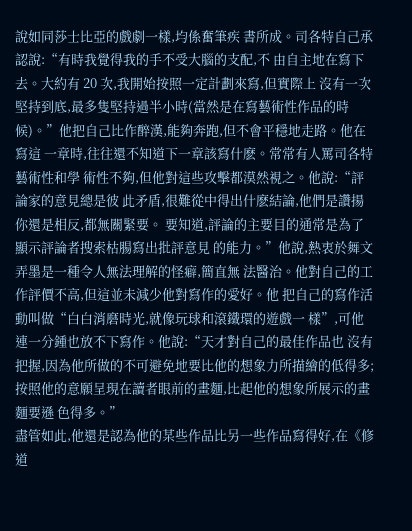說如同莎士比亞的戲劇一樣,均係奮筆疾 書所成。司各特自己承認說:“有時我覺得我的手不受大腦的支配,不 由自主地在寫下去。大約有 20 次,我開始按照一定計劃來寫,但實際上 沒有一次堅持到底,最多隻堅持過半小時(當然是在寫藝術性作品的時 候)。”他把自己比作醉漢,能夠奔跑,但不會平穩地走路。他在寫這 一章時,往往還不知道下一章該寫什麽。常常有人罵司各特藝術性和學 術性不夠,但他對這些攻擊都漠然視之。他說:“評論家的意見總是彼 此矛盾,很難從中得出什麽結論,他們是讚揚你還是相反,都無關緊要。 要知道,評論的主要目的通常是為了顯示評論者搜索枯腸寫出批評意見 的能力。”他說,熱衷於舞文弄墨是一種令人無法理解的怪癖,簡直無 法醫治。他對自己的工作評價不高,但這並未減少他對寫作的愛好。他 把自己的寫作活動叫做“白白消磨時光,就像玩球和滾鐵環的遊戲一 樣”,可他連一分鍾也放不下寫作。他說:“天才對自己的最佳作品也 沒有把握,因為他所做的不可避免地要比他的想象力所描繪的低得多; 按照他的意願呈現在讀者眼前的畫麵,比起他的想象所展示的畫麵要遜 色得多。”
盡管如此,他還是認為他的某些作品比另一些作品寫得好,在《修 道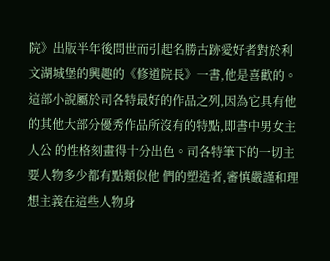院》出版半年後問世而引起名勝古跡愛好者對於利文湖城堡的興趣的《修道院長》一書,他是喜歡的。這部小說屬於司各特最好的作品之列,因為它具有他的其他大部分優秀作品所沒有的特點,即書中男女主人公 的性格刻畫得十分出色。司各特筆下的一切主要人物多少都有點類似他 們的塑造者,審慎嚴謹和理想主義在這些人物身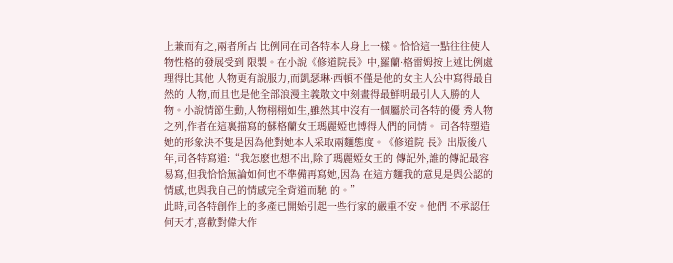上兼而有之,兩者所占 比例同在司各特本人身上一樣。恰恰這一點往往使人物性格的發展受到 限製。在小說《修道院長》中,羅蘭·格雷姆按上述比例處理得比其他 人物更有說服力,而凱瑟琳·西頓不僅是他的女主人公中寫得最自然的 人物,而且也是他全部浪漫主義散文中刻畫得最鮮明最引人入勝的人 物。小說情節生動,人物栩栩如生,雖然其中沒有一個屬於司各特的優 秀人物之列,作者在這裏描寫的蘇格蘭女王瑪麗婭也博得人們的同情。 司各特塑造她的形象決不隻是因為他對她本人采取兩麵態度。《修道院 長》出版後八年,司各特寫道:“我怎麽也想不出,除了瑪麗婭女王的 傳記外,誰的傳記最容易寫,但我恰恰無論如何也不準備再寫她,因為 在這方麵我的意見是與公認的情感,也與我自己的情感完全背道而馳 的。”
此時,司各特創作上的多產已開始引起一些行家的嚴重不安。他們 不承認任何天才,喜歡對偉大作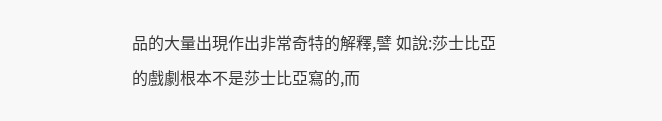品的大量出現作出非常奇特的解釋,譬 如說:莎士比亞的戲劇根本不是莎士比亞寫的,而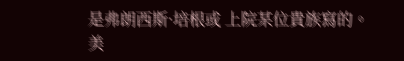是弗朗西斯·培根或 上院某位貴族寫的。美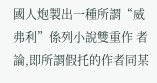國人炮製出一種所謂“威弗利”係列小說雙重作 者論,即所謂假托的作者同某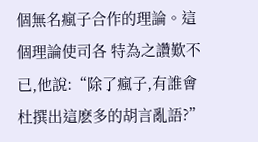個無名瘋子合作的理論。這個理論使司各 特為之讚歎不已,他說:“除了瘋子,有誰會杜撰出這麽多的胡言亂語?”